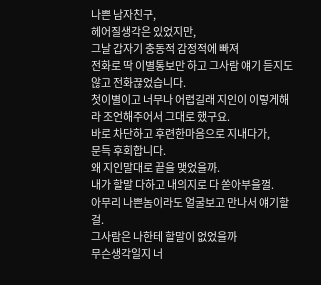나쁜 남자친구,
헤어질생각은 있었지만,
그날 갑자기 충동적 감정적에 빠져
전화로 딱 이별통보만 하고 그사람 얘기 듣지도 않고 전화끊었습니다.
첫이별이고 너무나 어렵길래 지인이 이렇게해라 조언해주어서 그대로 했구요.
바로 차단하고 후련한마음으로 지내다가,
문득 후회합니다.
왜 지인말대로 끝을 맺었을까.
내가 할말 다하고 내의지로 다 쏟아부을껄.
아무리 나쁜놈이라도 얼굴보고 만나서 얘기할걸.
그사람은 나한테 할말이 없었을까
무슨생각일지 너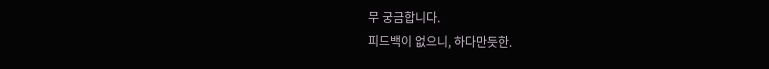무 궁금합니다.
피드백이 없으니, 하다만듯한.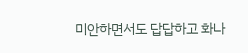미안하면서도 답답하고 화나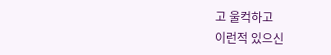고 울컥하고
이런적 있으신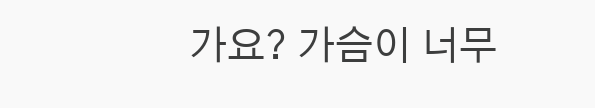가요? 가슴이 너무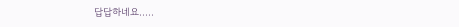답답하네요.....